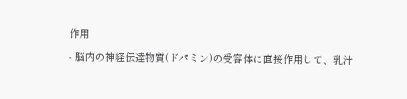作用
- 脳内の神経伝達物質(ドパミン)の受容体に直接作用して、乳汁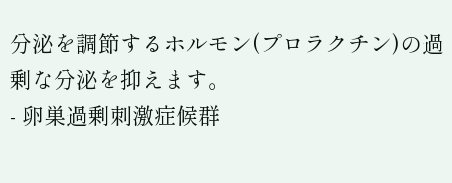分泌を調節するホルモン(プロラクチン)の過剰な分泌を抑えます。
- 卵巣過剰刺激症候群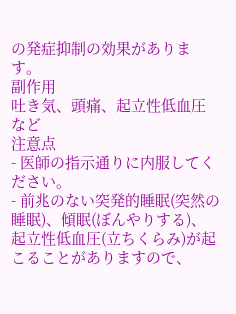の発症抑制の効果があります。
副作用
吐き気、頭痛、起立性低血圧など
注意点
- 医師の指示通りに内服してください。
- 前兆のない突発的睡眠(突然の睡眠)、傾眠(ぼんやりする)、起立性低血圧(立ちくらみ)が起こることがありますので、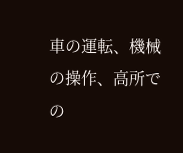車の運転、機械の操作、高所での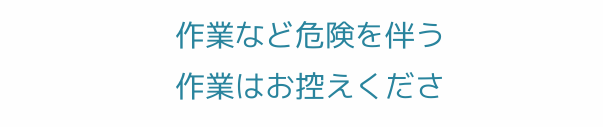作業など危険を伴う作業はお控えくださ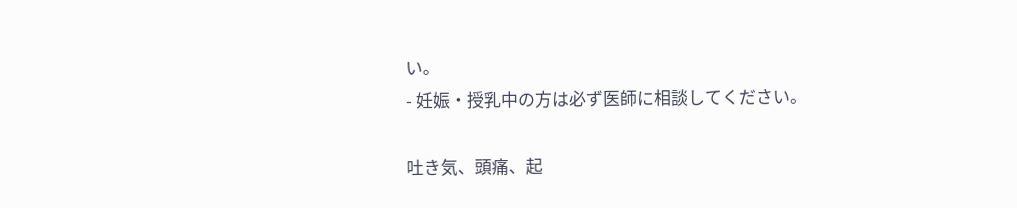い。
- 妊娠・授乳中の方は必ず医師に相談してください。

吐き気、頭痛、起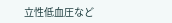立性低血圧など